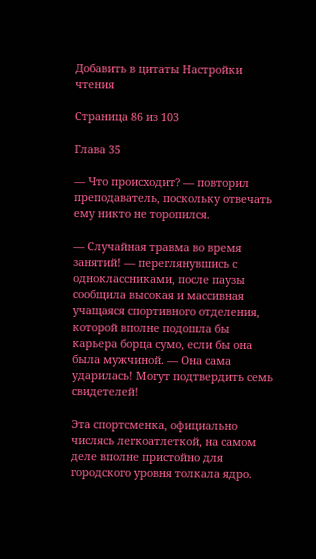Добавить в цитаты Настройки чтения

Страница 86 из 103

Глава 35

— Что происходит? — повторил преподаватель, поскольку отвечать ему никто не торопился.

— Случайная травма во время занятий! — переглянувшись с одноклассниками, после паузы сообщила высокая и массивная учащаяся спортивного отделения, которой вполне подошла бы карьера борца сумо, если бы она была мужчиной. — Она сама ударилась! Могут подтвердить семь свидетелей!

Эта спортсменка, официально числясь легкоатлеткой, на самом деле вполне пристойно для городского уровня толкала ядро.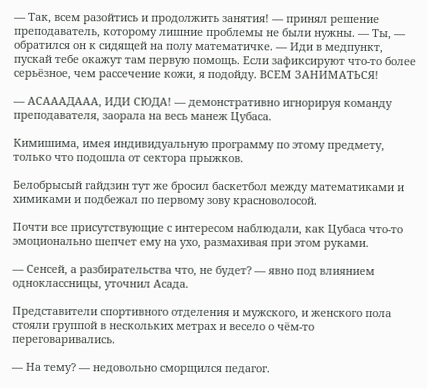— Так, всем разойтись и продолжить занятия! — принял решение преподаватель, которому лишние проблемы не были нужны. — Ты, — обратился он к сидящей на полу математичке. — Иди в медпункт, пускай тебе окажут там первую помощь. Если зафиксируют что-то более серьёзное, чем рассечение кожи, я подойду. ВСЕМ ЗАНИМАТЬСЯ!

— АСАААДААА, ИДИ СЮДА! — демонстративно игнорируя команду преподавателя, заорала на весь манеж Цубаса.

Кимишима, имея индивидуальную программу по этому предмету, только что подошла от сектора прыжков.

Белобрысый гайдзин тут же бросил баскетбол между математиками и химиками и подбежал по первому зову красноволосой.

Почти все присутствующие с интересом наблюдали, как Цубаса что-то эмоционально шепчет ему на ухо, размахивая при этом руками.

— Сенсей, а разбирательства что, не будет? — явно под влиянием одноклассницы, уточнил Асада.

Представители спортивного отделения и мужского, и женского пола стояли группой в нескольких метрах и весело о чём-то переговаривались.

— На тему? — недовольно сморщился педагог.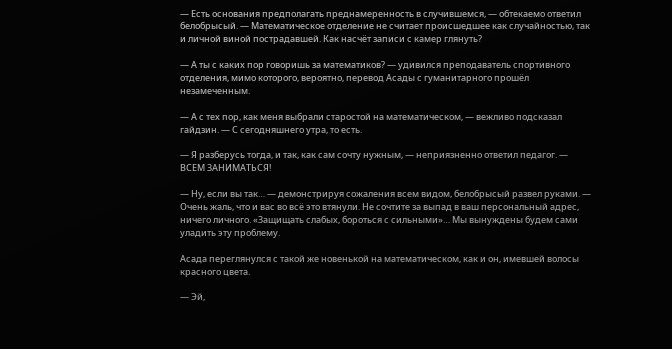— Есть основания предполагать преднамеренность в случившемся, — обтекаемо ответил белобрысый. — Математическое отделение не считает происшедшее как случайностью, так и личной виной пострадавшей. Как насчёт записи с камер глянуть?

— А ты с каких пор говоришь за математиков? — удивился преподаватель спортивного отделения, мимо которого, вероятно, перевод Асады с гуманитарного прошёл незамеченным.

— А с тех пор, как меня выбрали старостой на математическом, — вежливо подсказал гайдзин. — С сегодняшнего утра, то есть.

— Я разберусь тогда, и так, как сам сочту нужным, — неприязненно ответил педагог. — ВСЕМ ЗАНИМАТЬСЯ!

— Ну, если вы так… — демонстрируя сожаления всем видом, белобрысый развел руками. — Очень жаль, что и вас во всё это втянули. Не сочтите за выпад в ваш персональный адрес, ничего личного. «Защищать слабых, бороться с сильными»… Мы вынуждены будем сами уладить эту проблему.

Асада переглянулся с такой же новенькой на математическом, как и он, имевшей волосы красного цвета.

— Эй,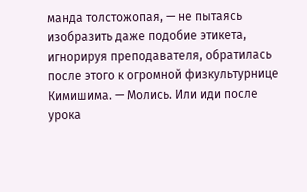манда толстожопая, — не пытаясь изобразить даже подобие этикета, игнорируя преподавателя, обратилась после этого к огромной физкультурнице Кимишима. — Молись. Или иди после урока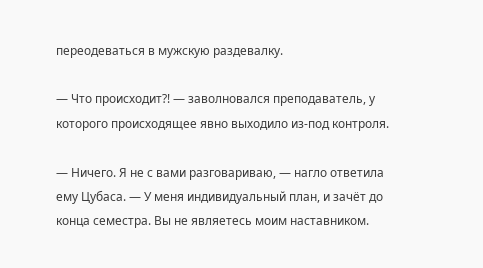переодеваться в мужскую раздевалку.

— Что происходит?! — заволновался преподаватель, у которого происходящее явно выходило из-под контроля.

— Ничего. Я не с вами разговариваю, — нагло ответила ему Цубаса. — У меня индивидуальный план, и зачёт до конца семестра. Вы не являетесь моим наставником.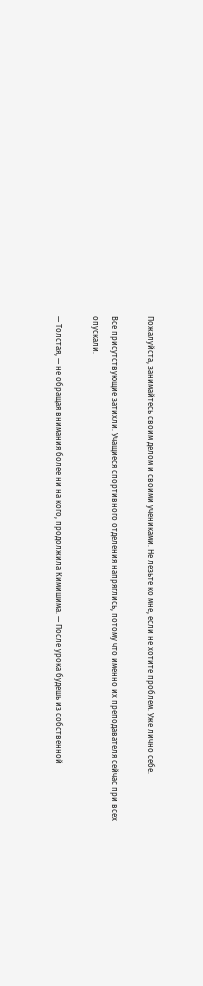Пожалуйста, занимайтесь своим делом и своими учениками. Не лезьте ко мне, если не хотите проблем. Уже лично себе.

Все присутствующие затихли. Учащиеся спортивного отделения напряглись, потому что именно их преподавателя сейчас при всех опускали.

— Толстая, — не обращая внимания более ни на кого, продолжила Кимишима. — После урока будешь из собственной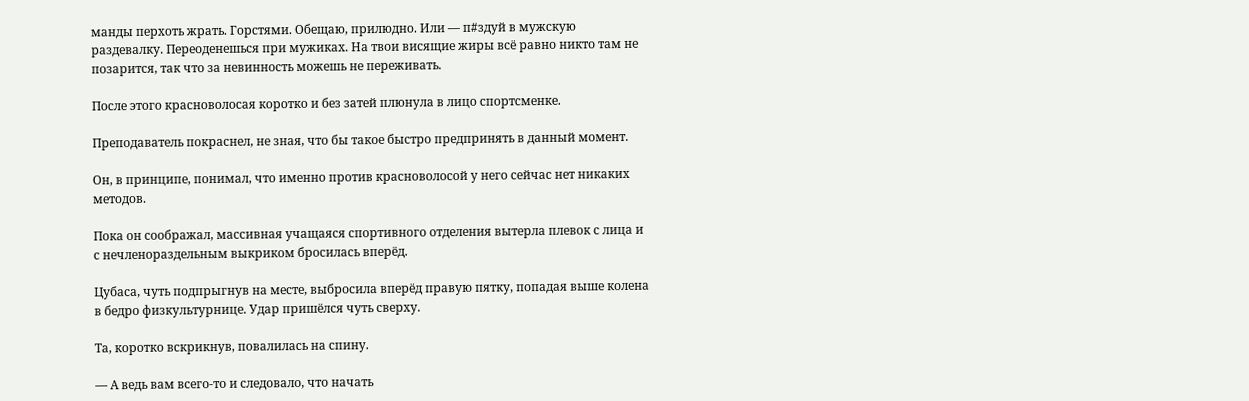манды перхоть жрать. Горстями. Обещаю, прилюдно. Или — п#здуй в мужскую раздевалку. Переоденешься при мужиках. На твои висящие жиры всё равно никто там не позарится, так что за невинность можешь не переживать.

После этого красноволосая коротко и без затей плюнула в лицо спортсменке.

Преподаватель покраснел, не зная, что бы такое быстро предпринять в данный момент.

Он, в принципе, понимал, что именно против красноволосой у него сейчас нет никаких методов.

Пока он соображал, массивная учащаяся спортивного отделения вытерла плевок с лица и с нечленораздельным выкриком бросилась вперёд.

Цубаса, чуть подпрыгнув на месте, выбросила вперёд правую пятку, попадая выше колена в бедро физкультурнице. Удар пришёлся чуть сверху.

Та, коротко вскрикнув, повалилась на спину.

— А ведь вам всего-то и следовало, что начать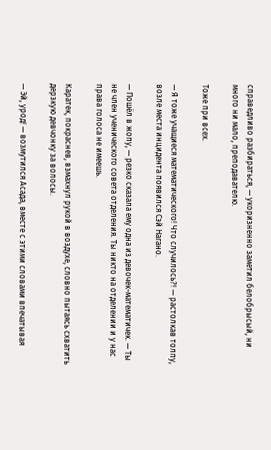справедливо разбираться, — укоризненно заметил белобрысый, ни много ни мало, преподавателю.

Тоже при всех.

— Я тоже учащиеся математического! Что случилось?! — растолкав толпу, возле места инцидента появился Сэй Нагано.

— Пошёл в жопу, — резко сказала ему одна из девочек-математичек. — Ты не член ученического совета отделения. Ты никто на отделении и у нас права голоса не имеешь.

Каратек, покраснев, взмахнул рукой в воздухе, словно пытаясь схватить дерзкую девчонку за волосы.

— Эй, урод! — возмутился Асада, вместе с этими словами впечатывая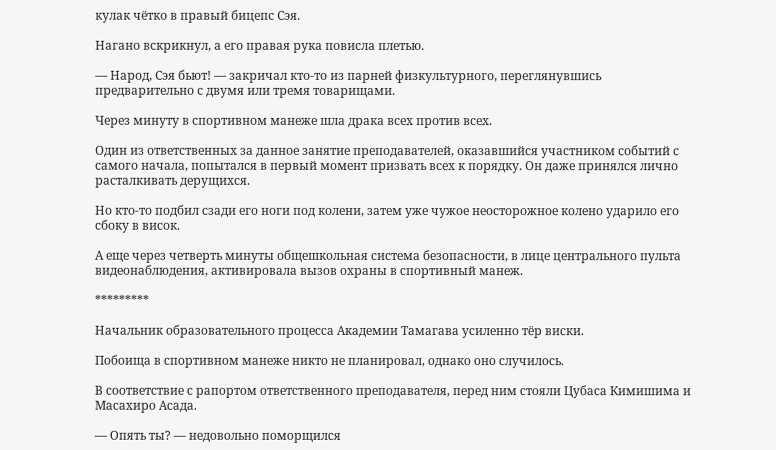кулак чётко в правый бицепс Сэя.

Нагано вскрикнул, а его правая рука повисла плетью.

— Народ, Сэя бьют! — закричал кто-то из парней физкультурного, переглянувшись предварительно с двумя или тремя товарищами.

Через минуту в спортивном манеже шла драка всех против всех.

Один из ответственных за данное занятие преподавателей, оказавшийся участником событий с самого начала, попытался в первый момент призвать всех к порядку. Он даже принялся лично расталкивать дерущихся.

Но кто-то подбил сзади его ноги под колени, затем уже чужое неосторожное колено ударило его сбоку в висок.

А еще через четверть минуты общешкольная система безопасности, в лице центрального пульта видеонаблюдения, активировала вызов охраны в спортивный манеж.

*********

Начальник образовательного процесса Академии Тамагава усиленно тёр виски.

Побоища в спортивном манеже никто не планировал, однако оно случилось.

В соответствие с рапортом ответственного преподавателя, перед ним стояли Цубаса Кимишима и Масахиро Асада.

— Опять ты? — недовольно поморщился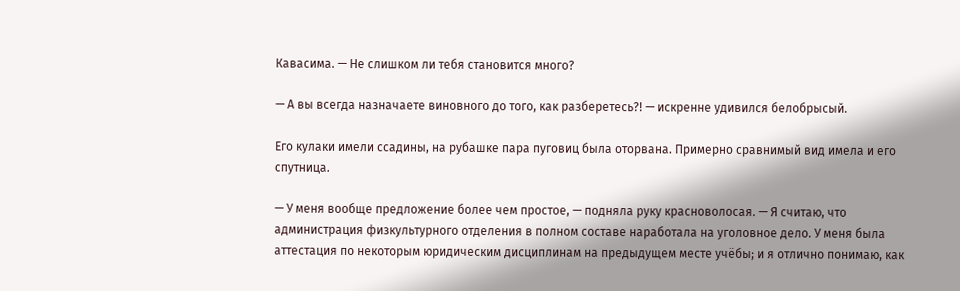Кавасима. — Не слишком ли тебя становится много?

— А вы всегда назначаете виновного до того, как разберетесь?! — искренне удивился белобрысый.

Его кулаки имели ссадины, на рубашке пара пуговиц была оторвана. Примерно сравнимый вид имела и его спутница.

— У меня вообще предложение более чем простое, — подняла руку красноволосая. — Я считаю, что администрация физкультурного отделения в полном составе наработала на уголовное дело. У меня была аттестация по некоторым юридическим дисциплинам на предыдущем месте учёбы; и я отлично понимаю, как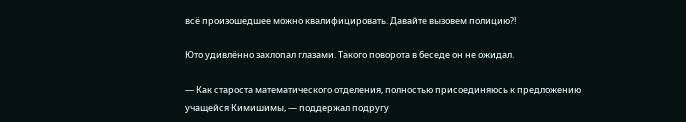всё произошедшее можно квалифицировать. Давайте вызовем полицию?!

Юто удивлённо захлопал глазами. Такого поворота в беседе он не ожидал.

— Как староста математического отделения, полностью присоединяюсь к предложению учащейся Кимишимы, — поддержал подругу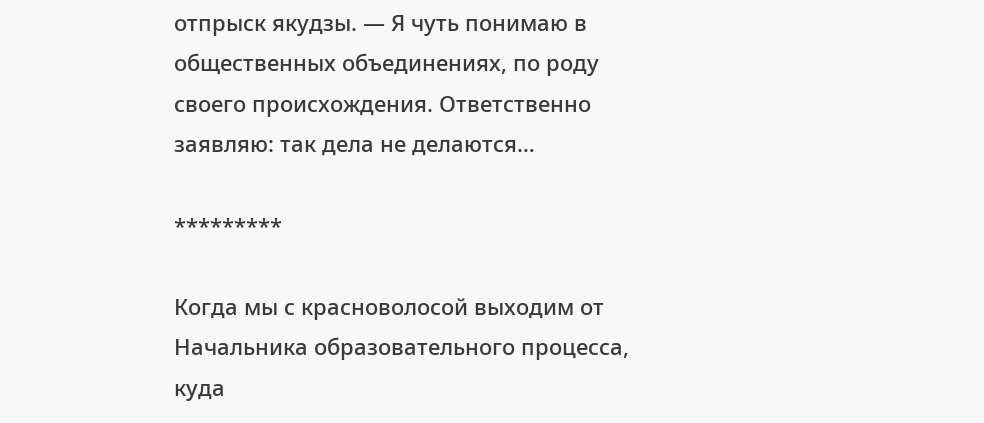отпрыск якудзы. — Я чуть понимаю в общественных объединениях, по роду своего происхождения. Ответственно заявляю: так дела не делаются…

*********

Когда мы с красноволосой выходим от Начальника образовательного процесса, куда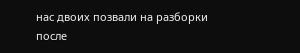нас двоих позвали на разборки после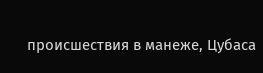происшествия в манеже, Цубаса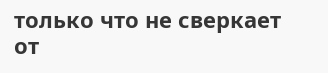только что не сверкает от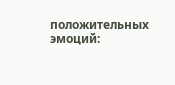положительных эмоций: